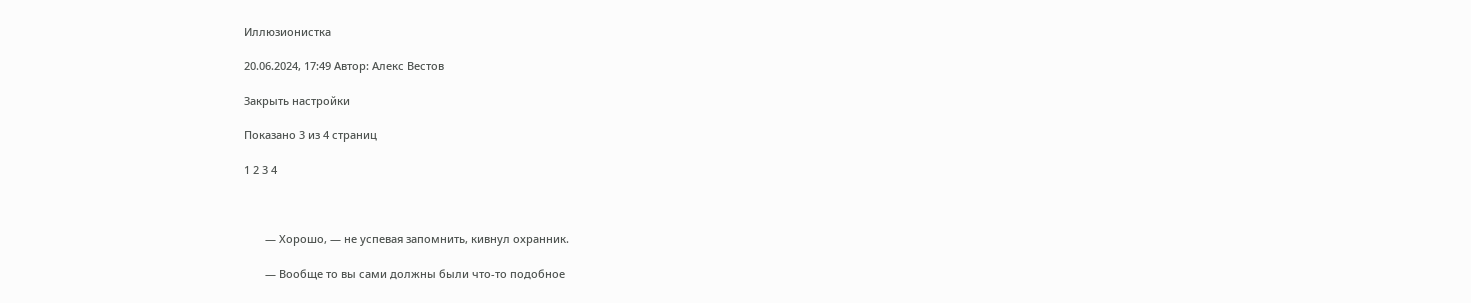Иллюзионистка

20.06.2024, 17:49 Автор: Алекс Вестов

Закрыть настройки

Показано 3 из 4 страниц

1 2 3 4



       — Хорошо, — не успевая запомнить, кивнул охранник.

       — Вообще то вы сами должны были что-то подобное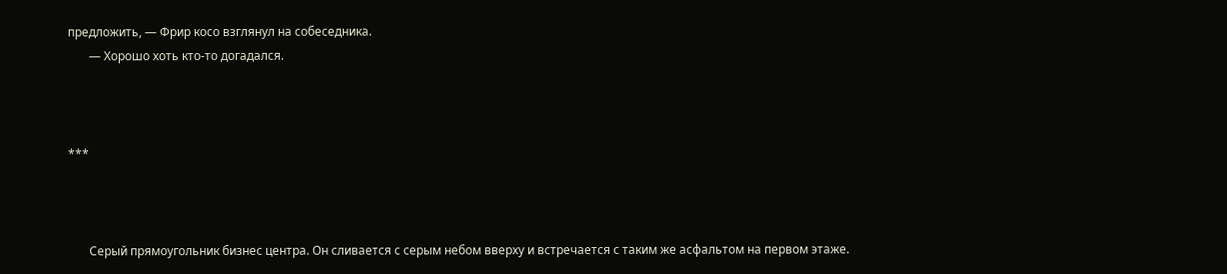предложить, — Фрир косо взглянул на собеседника.
       — Хорошо хоть кто-то догадался.



***



       Серый прямоугольник бизнес центра. Он сливается с серым небом вверху и встречается с таким же асфальтом на первом этаже.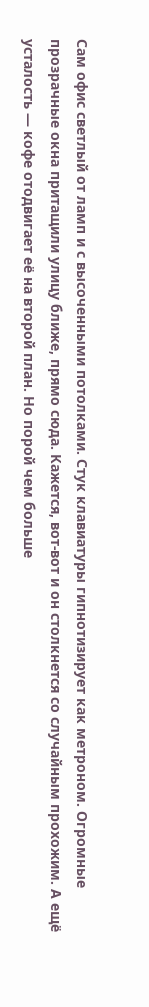Сам офис светлый от ламп и с высоченными потолками. Стук клавиатуры гипнотизирует как метроном. Огромные прозрачные окна притащили улицу ближе, прямо сюда. Кажется, вот-вот и он столкнется со случайным прохожим. А ещё усталость — кофе отодвигает её на второй план. Но порой чем больше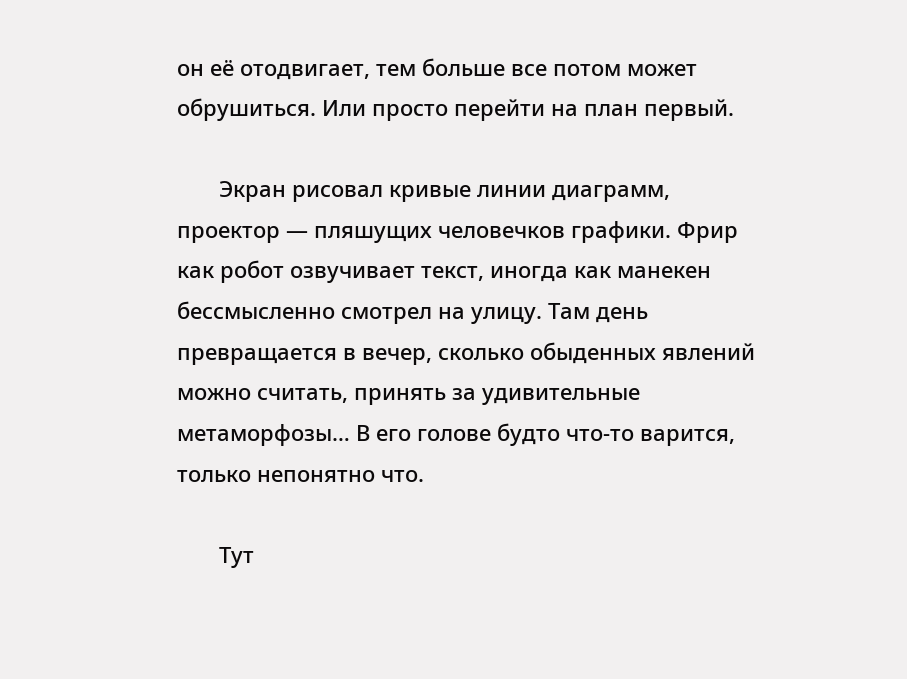он её отодвигает, тем больше все потом может обрушиться. Или просто перейти на план первый.

       Экран рисовал кривые линии диаграмм, проектор — пляшущих человечков графики. Фрир как робот озвучивает текст, иногда как манекен бессмысленно смотрел на улицу. Там день превращается в вечер, сколько обыденных явлений можно считать, принять за удивительные метаморфозы… В его голове будто что-то варится, только непонятно что.

       Тут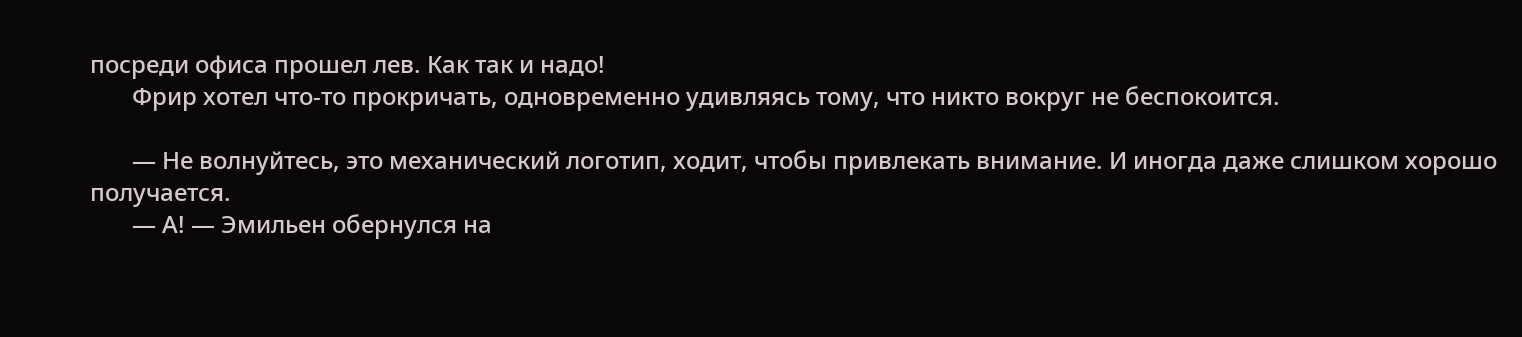посреди офиса прошел лев. Как так и надо!
       Фрир хотел что-то прокричать, одновременно удивляясь тому, что никто вокруг не беспокоится.

       — Не волнуйтесь, это механический логотип, ходит, чтобы привлекать внимание. И иногда даже слишком хорошо получается.
       — А! — Эмильен обернулся на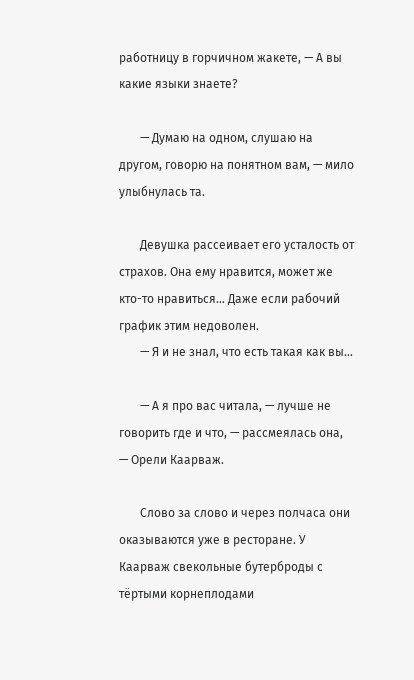работницу в горчичном жакете, — А вы какие языки знаете?

       — Думаю на одном, слушаю на другом, говорю на понятном вам, — мило улыбнулась та.

       Девушка рассеивает его усталость от страхов. Она ему нравится, может же кто-то нравиться… Даже если рабочий график этим недоволен.
       — Я и не знал, что есть такая как вы…

       — А я про вас читала, — лучше не говорить где и что, — рассмеялась она, — Орели Каарваж.

       Слово за слово и через полчаса они оказываются уже в ресторане. У Каарваж свекольные бутерброды с тёртыми корнеплодами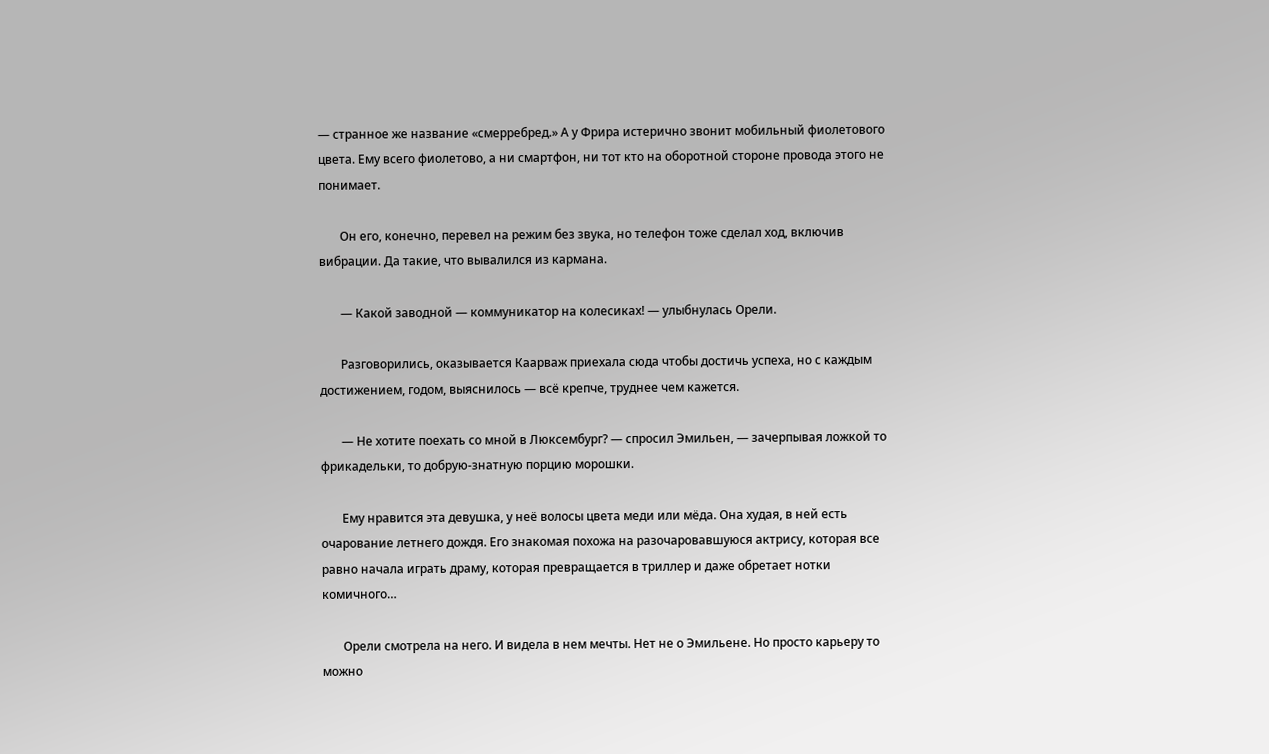— странное же название «смерребред.» А у Фрира истерично звонит мобильный фиолетового цвета. Ему всего фиолетово, а ни смартфон, ни тот кто на оборотной стороне провода этого не понимает.

       Он его, конечно, перевел на режим без звука, но телефон тоже сделал ход, включив вибрации. Да такие, что вывалился из кармана.

       — Какой заводной — коммуникатор на колесиках! — улыбнулась Орели.

       Разговорились, оказывается Каарваж приехала сюда чтобы достичь успеха, но с каждым достижением, годом, выяснилось — всё крепче, труднее чем кажется.

       — Не хотите поехать со мной в Люксембург? — спросил Эмильен, — зачерпывая ложкой то фрикадельки, то добрую-знатную порцию морошки.

       Ему нравится эта девушка, у неё волосы цвета меди или мёда. Она худая, в ней есть очарование летнего дождя. Его знакомая похожа на разочаровавшуюся актрису, которая все равно начала играть драму, которая превращается в триллер и даже обретает нотки комичного…

       Орели смотрела на него. И видела в нем мечты. Нет не о Эмильене. Но просто карьеру то можно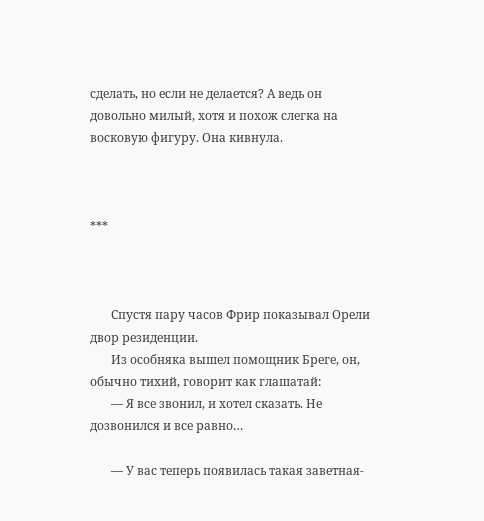сделать, но если не делается? А ведь он довольно милый, хотя и похож слегка на восковую фигуру. Она кивнула.



***



       Спустя пару часов Фрир показывал Орели двор резиденции.
       Из особняка вышел помощник Бреге, он, обычно тихий, говорит как глашатай:
       — Я все звонил, и хотел сказать. Не дозвонился и все равно…

       — У вас теперь появилась такая заветная-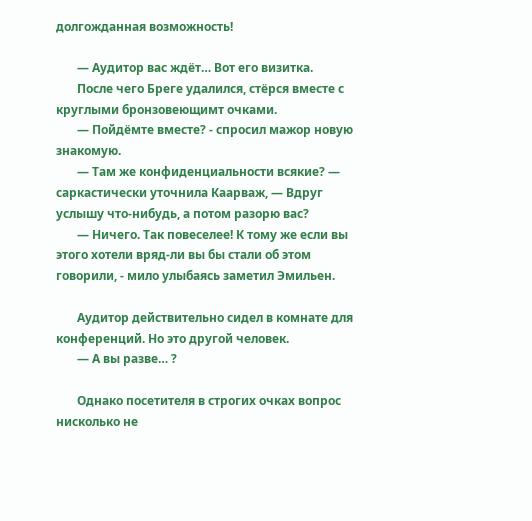долгожданная возможность!

       — Аудитор вас ждёт… Вот его визитка.
       После чего Бреге удалился, стёрся вместе с круглыми бронзовеющимт очками.
       — Пойдёмте вместе? - спросил мажор новую знакомую.
       — Там же конфиденциальности всякие? — саркастически уточнила Каарваж, — Вдруг услышу что-нибудь, а потом разорю вас?
       — Ничего. Так повеселее! К тому же если вы этого хотели вряд-ли вы бы стали об этом говорили, - мило улыбаясь заметил Эмильен.

       Аудитор действительно сидел в комнате для конференций. Но это другой человек.
       — А вы разве… ?

       Однако посетителя в строгих очках вопрос нисколько не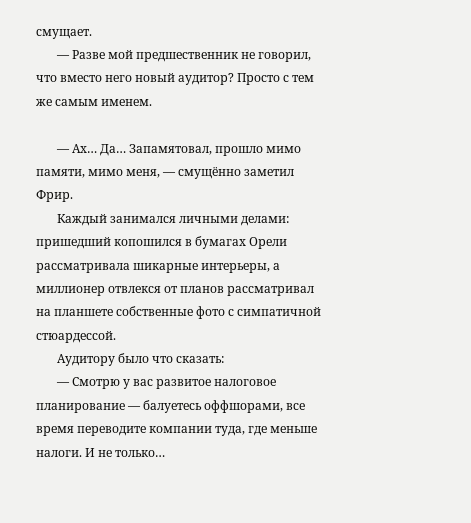смущает.
       — Разве мой предшественник не говорил, что вместо него новый аудитор? Просто с тем же самым именем.

       — Ах… Да… Запамятовал, прошло мимо памяти, мимо меня, — смущённо заметил Фрир.
       Каждый занимался личными делами: пришедший копошился в бумагах Орели рассматривала шикарные интерьеры, а миллионер отвлекся от планов рассматривал на планшете собственные фото с симпатичной стюардессой.
       Аудитору было что сказать:
       — Смотрю у вас развитое налоговое планирование — балуетесь оффшорами, все время переводите компании туда, где меньше налоги. И не только…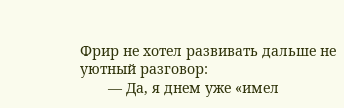Фрир не хотел развивать дальше не уютный разговор:
       — Да, я днем уже «имел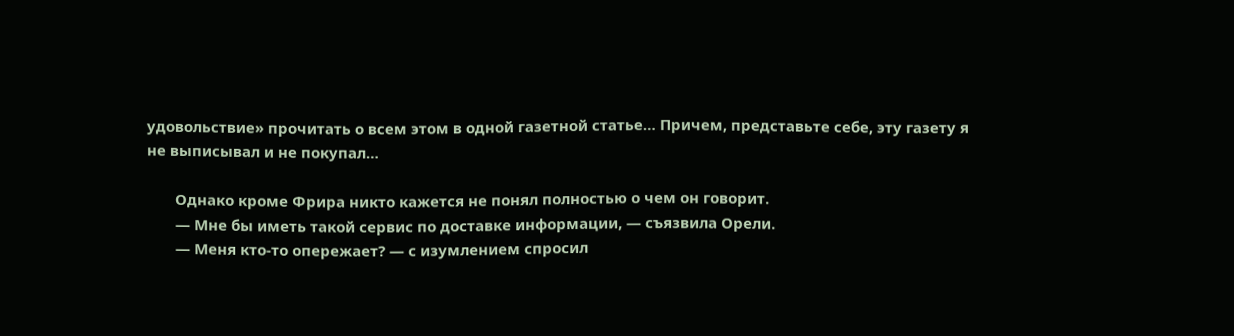удовольствие» прочитать о всем этом в одной газетной статье… Причем, представьте себе, эту газету я не выписывал и не покупал…

       Однако кроме Фрира никто кажется не понял полностью о чем он говорит.
       — Мне бы иметь такой сервис по доставке информации, — съязвила Орели.
       — Меня кто-то опережает? — с изумлением спросил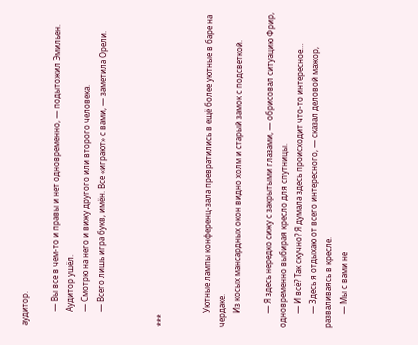аудитор.

       — Вы все в чем-то и правы и нет одновременно, — подытожил Эмильен.
       Аудитор ушёл.
       — Смотрю на него и вижу другого или второго человека.
       — Всего лишь игра букв, имён. Все «играют» с вами, — заметила Орели.



***


       Уютные лампы конференц-зала превратились в ещё более уютные в баре на чердаке.
       Из косых мансардных окон видно холм и старый замок с подсветкой.

       — Я здесь нередко сижу с закрытыми глазами, — обрисовал ситуацию Фрир, одновременно выбирая кресло для спутницы.
       — И всё? Так скучно? Я думала здесь происходит что-то интересное…
       — Здесь я отдыхаю от всего интересного, — сказал деловой мажор, разваливаясь в кресле.
       — Мы с вами не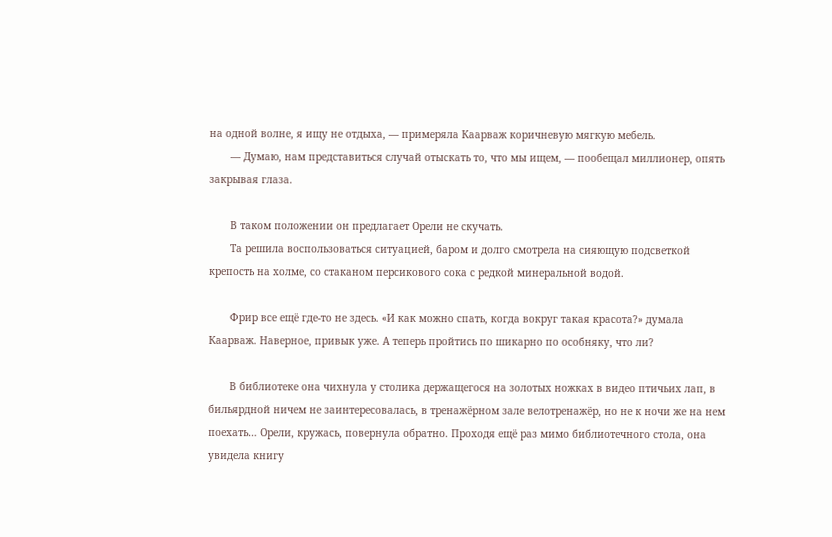на одной волне, я ищу не отдыха, — примеряла Каарваж коричневую мягкую мебель.
       — Думаю, нам представиться случай отыскать то, что мы ищем, — пообещал миллионер, опять закрывая глаза.

       В таком положении он предлагает Орели не скучать.
       Та решила воспользоваться ситуацией, баром и долго смотрела на сияющую подсветкой крепость на холме, со стаканом персикового сока с редкой минеральной водой.

       Фрир все ещё где-то не здесь. «И как можно спать, когда вокруг такая красота?» думала Каарваж. Наверное, привык уже. А теперь пройтись по шикарно по особняку, что ли?

       В библиотеке она чихнула у столика держащегося на золотых ножках в видео птичьих лап, в бильярдной ничем не заинтересовалась, в тренажёрном зале велотренажёр, но не к ночи же на нем поехать… Орели, кружась, повернула обратно. Проходя ещё раз мимо библиотечного стола, она увидела книгу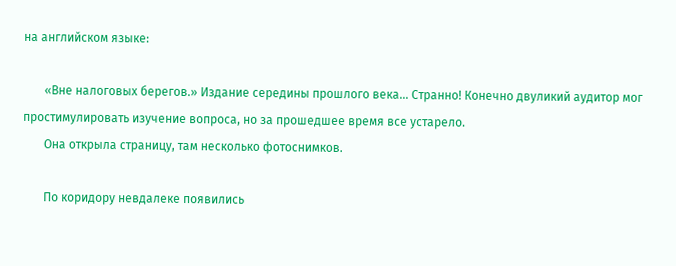на английском языке:

       «Вне налоговых берегов.» Издание середины прошлого века… Странно! Конечно двуликий аудитор мог простимулировать изучение вопроса, но за прошедшее время все устарело.
       Она открыла страницу, там несколько фотоснимков.

       По коридору невдалеке появились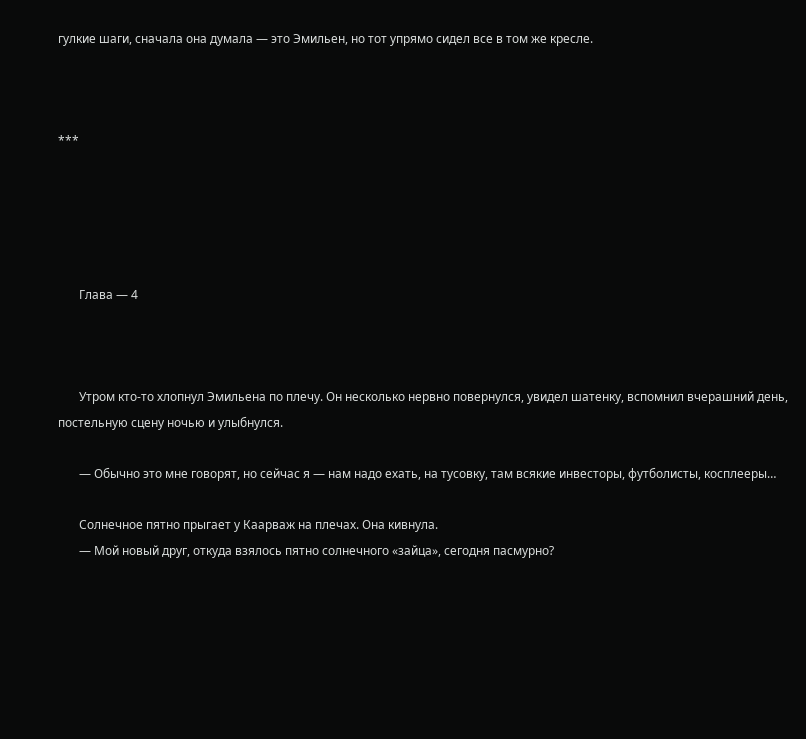гулкие шаги, сначала она думала — это Эмильен, но тот упрямо сидел все в том же кресле.



***





       Глава — 4



       Утром кто-то хлопнул Эмильена по плечу. Он несколько нервно повернулся, увидел шатенку, вспомнил вчерашний день, постельную сцену ночью и улыбнулся.

       — Обычно это мне говорят, но сейчас я — нам надо ехать, на тусовку, там всякие инвесторы, футболисты, косплееры…

       Солнечное пятно прыгает у Каарваж на плечах. Она кивнула.
       — Мой новый друг, откуда взялось пятно солнечного «зайца», сегодня пасмурно?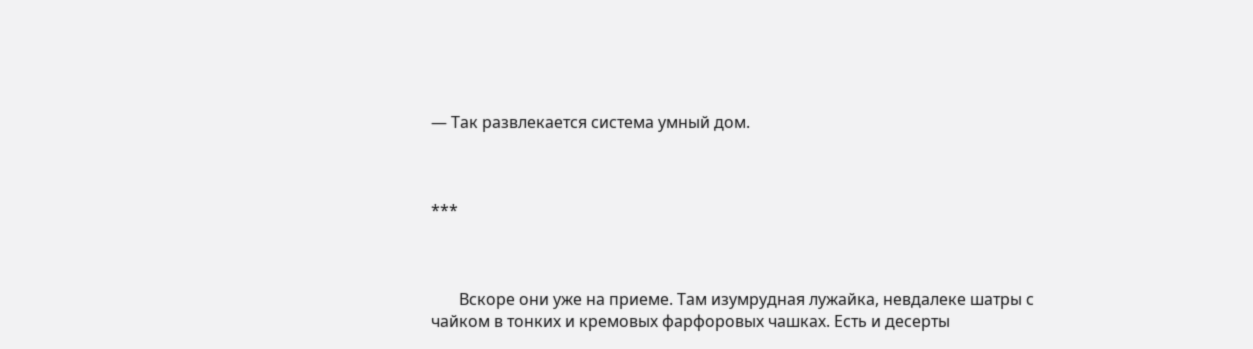— Так развлекается система умный дом.



***



       Вскоре они уже на приеме. Там изумрудная лужайка, невдалеке шатры с чайком в тонких и кремовых фарфоровых чашках. Есть и десерты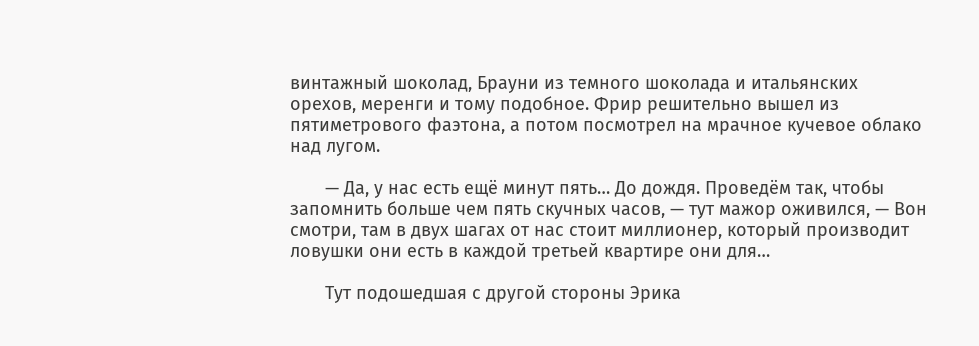винтажный шоколад, Брауни из темного шоколада и итальянских орехов, меренги и тому подобное. Фрир решительно вышел из пятиметрового фаэтона, а потом посмотрел на мрачное кучевое облако над лугом.

       — Да, у нас есть ещё минут пять… До дождя. Проведём так, чтобы запомнить больше чем пять скучных часов, — тут мажор оживился, — Вон смотри, там в двух шагах от нас стоит миллионер, который производит ловушки они есть в каждой третьей квартире они для…

       Тут подошедшая с другой стороны Эрика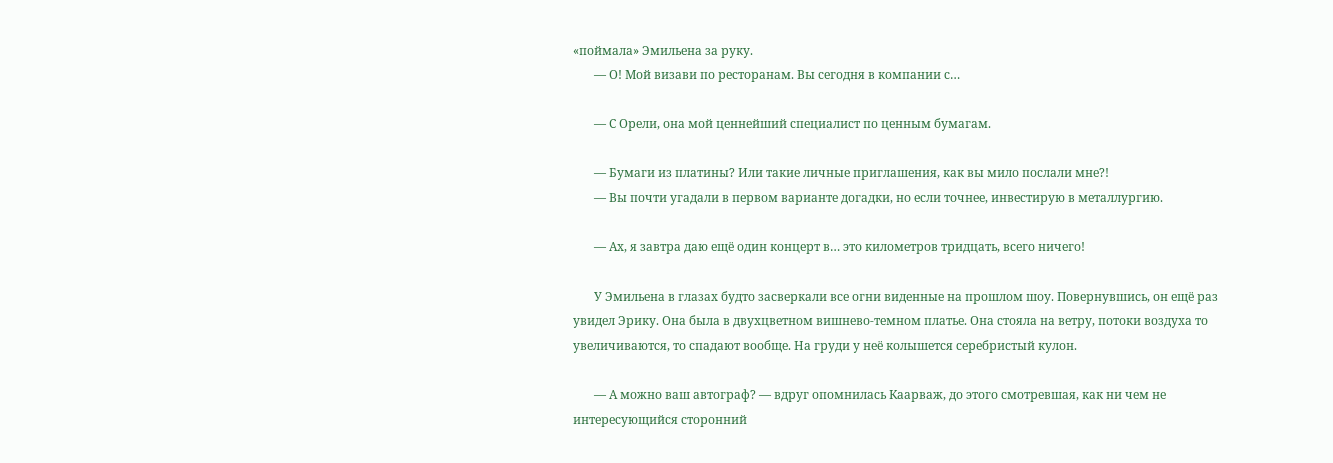«поймала» Эмильена за руку.
       — О! Мой визави по ресторанам. Вы сегодня в компании с…

       — С Орели, она мой ценнейший специалист по ценным бумагам.

       — Бумаги из платины? Или такие личные приглашения, как вы мило послали мне?!
       — Вы почти угадали в первом варианте догадки, но если точнее, инвестирую в металлургию.

       — Ах, я завтра даю ещё один концерт в… это километров тридцать, всего ничего!

       У Эмильена в глазах будто засверкали все огни виденные на прошлом шоу. Повернувшись, он ещё раз увидел Эрику. Она была в двухцветном вишнево-темном платье. Она стояла на ветру, потоки воздуха то увеличиваются, то спадают вообще. На груди у неё колышется серебристый кулон.

       — А можно ваш автограф? — вдруг опомнилась Каарваж, до этого смотревшая, как ни чем не интересующийся сторонний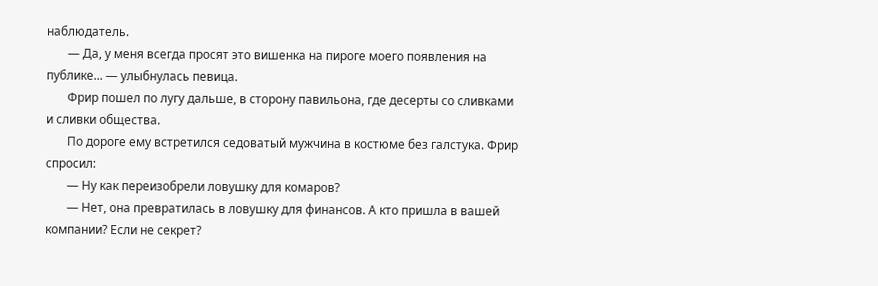наблюдатель.
       — Да, у меня всегда просят это вишенка на пироге моего появления на публике... — улыбнулась певица.
       Фрир пошел по лугу дальше, в сторону павильона, где десерты со сливками и сливки общества.
       По дороге ему встретился седоватый мужчина в костюме без галстука. Фрир спросил:
       — Ну как переизобрели ловушку для комаров?
       — Нет, она превратилась в ловушку для финансов. А кто пришла в вашей компании? Если не секрет?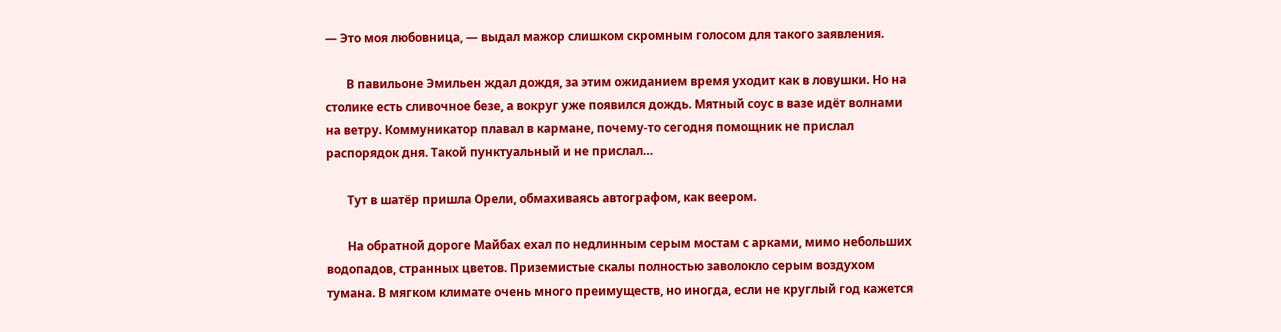— Это моя любовница, — выдал мажор слишком скромным голосом для такого заявления.

       В павильоне Эмильен ждал дождя, за этим ожиданием время уходит как в ловушки. Но на столике есть сливочное безе, а вокруг уже появился дождь. Мятный соус в вазе идёт волнами на ветру. Коммуникатор плавал в кармане, почему-то сегодня помощник не прислал распорядок дня. Такой пунктуальный и не прислал…

       Тут в шатёр пришла Орели, обмахиваясь автографом, как веером.

       На обратной дороге Майбах ехал по недлинным серым мостам с арками, мимо небольших водопадов, странных цветов. Приземистые скалы полностью заволокло серым воздухом тумана. В мягком климате очень много преимуществ, но иногда, если не круглый год кажется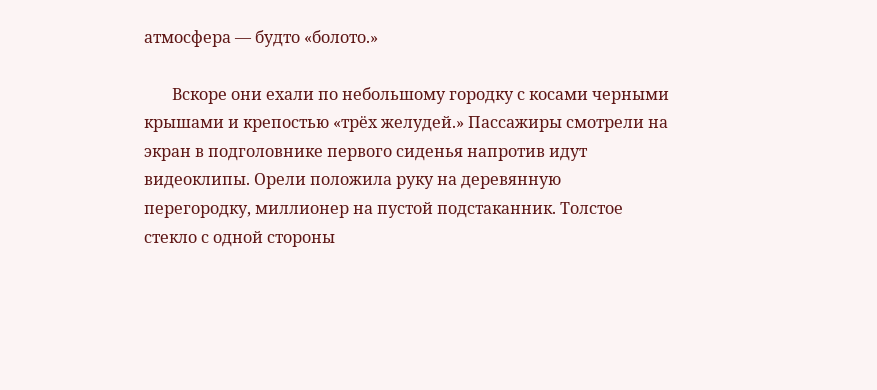атмосфера — будто «болото.»

       Вскоре они ехали по небольшому городку с косами черными крышами и крепостью «трёх желудей.» Пассажиры смотрели на экран в подголовнике первого сиденья напротив идут видеоклипы. Орели положила руку на деревянную перегородку, миллионер на пустой подстаканник. Толстое стекло с одной стороны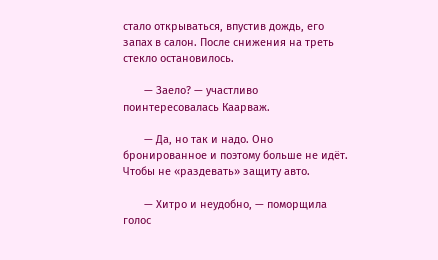стало открываться, впустив дождь, его запах в салон. После снижения на треть стекло остановилось.

       — Заело? — участливо поинтересовалась Каарваж.

       — Да, но так и надо. Оно бронированное и поэтому больше не идёт. Чтобы не «раздевать» защиту авто.

       — Хитро и неудобно, — поморщила голос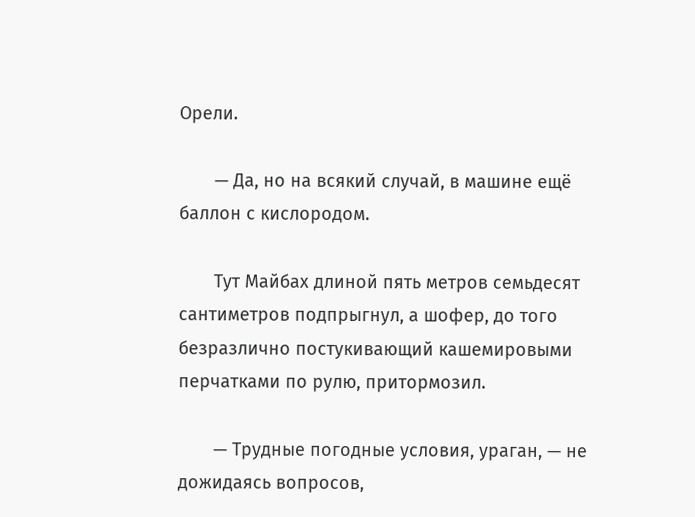Орели.

       — Да, но на всякий случай, в машине ещё баллон с кислородом.

       Тут Майбах длиной пять метров семьдесят сантиметров подпрыгнул, а шофер, до того безразлично постукивающий кашемировыми перчатками по рулю, притормозил.

       — Трудные погодные условия, ураган, — не дожидаясь вопросов,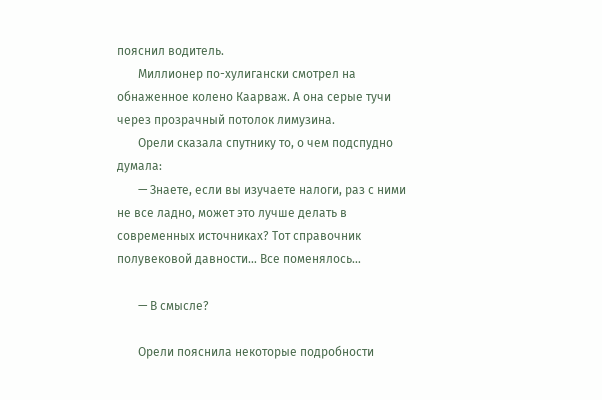пояснил водитель.
       Миллионер по-хулигански смотрел на обнаженное колено Каарваж. А она серые тучи через прозрачный потолок лимузина.
       Орели сказала спутнику то, о чем подспудно думала:
       — Знаете, если вы изучаете налоги, раз с ними не все ладно, может это лучше делать в современных источниках? Тот справочник полувековой давности… Все поменялось…

       — В смысле?

       Орели пояснила некоторые подробности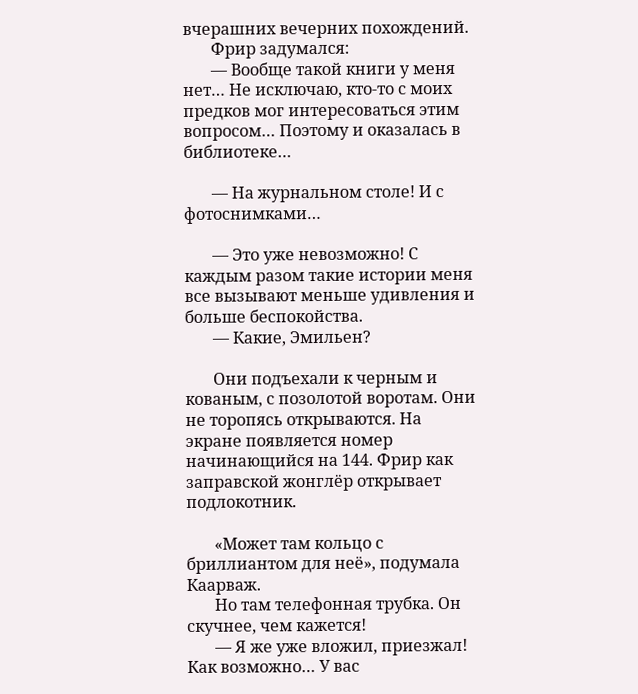вчерашних вечерних похождений.
       Фрир задумался:
       — Вообще такой книги у меня нет… Не исключаю, кто-то с моих предков мог интересоваться этим вопросом… Поэтому и оказалась в библиотеке…

       — На журнальном столе! И с фотоснимками…

       — Это уже невозможно! С каждым разом такие истории меня все вызывают меньше удивления и больше беспокойства.
       — Какие, Эмильен?

       Они подъехали к черным и кованым, с позолотой воротам. Они не торопясь открываются. На экране появляется номер начинающийся на 144. Фрир как заправской жонглёр открывает подлокотник.

       «Может там кольцо с бриллиантом для неё», подумала Каарваж.
       Но там телефонная трубка. Он скучнее, чем кажется!
       — Я же уже вложил, приезжал! Как возможно… У вас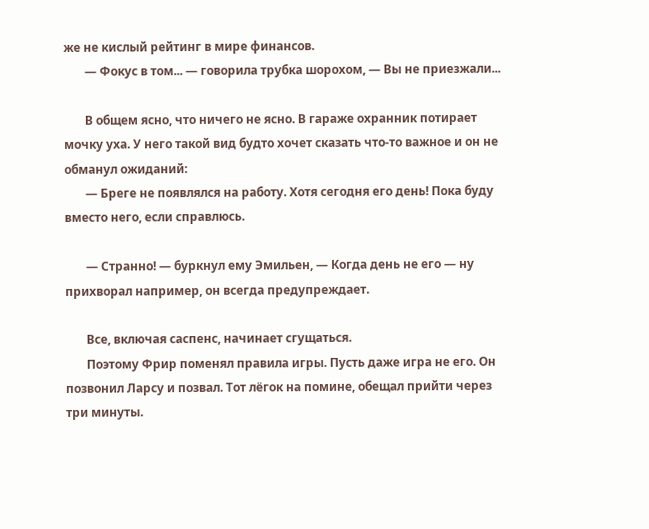же не кислый рейтинг в мире финансов.
       — Фокус в том... — говорила трубка шорохом, — Вы не приезжали...

       В общем ясно, что ничего не ясно. В гараже охранник потирает мочку уха. У него такой вид будто хочет сказать что-то важное и он не обманул ожиданий:
       — Бреге не появлялся на работу. Хотя сегодня его день! Пока буду вместо него, если справлюсь.

       — Странно! — буркнул ему Эмильен, — Когда день не его — ну прихворал например, он всегда предупреждает.

       Все, включая саспенс, начинает сгущаться.
       Поэтому Фрир поменял правила игры. Пусть даже игра не его. Он позвонил Ларсу и позвал. Тот лёгок на помине, обещал прийти через три минуты.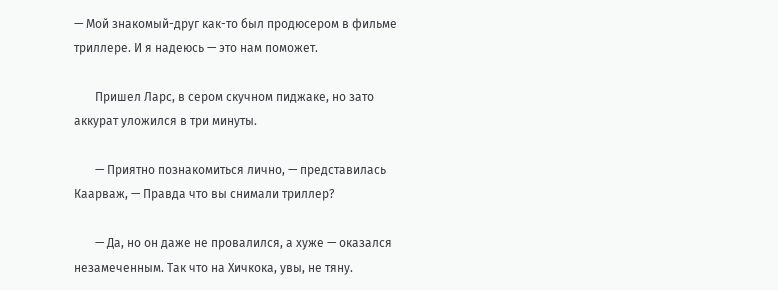— Мой знакомый-друг как-то был продюсером в фильме триллере. И я надеюсь — это нам поможет.

       Пришел Ларс, в сером скучном пиджаке, но зато аккурат уложился в три минуты.

       — Приятно познакомиться лично, — представилась Каарваж, — Правда что вы снимали триллер?

       — Да, но он даже не провалился, а хуже — оказался незамеченным. Так что на Хичкока, увы, не тяну.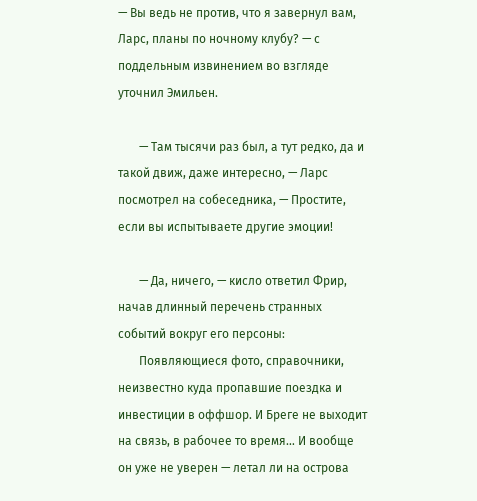— Вы ведь не против, что я завернул вам, Ларс, планы по ночному клубу? — с поддельным извинением во взгляде уточнил Эмильен.

       — Там тысячи раз был, а тут редко, да и такой движ, даже интересно, — Ларс посмотрел на собеседника, — Простите, если вы испытываете другие эмоции!

       — Да, ничего, — кисло ответил Фрир, начав длинный перечень странных событий вокруг его персоны:
       Появляющиеся фото, справочники, неизвестно куда пропавшие поездка и инвестиции в оффшор. И Бреге не выходит на связь, в рабочее то время… И вообще он уже не уверен — летал ли на острова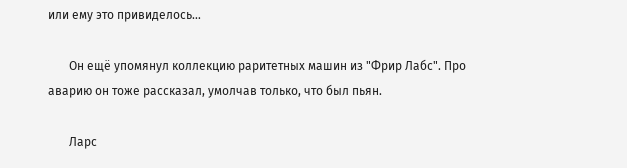или ему это привиделось…

       Он ещё упомянул коллекцию раритетных машин из "Фрир Лабс". Про аварию он тоже рассказал, умолчав только, что был пьян.

       Ларс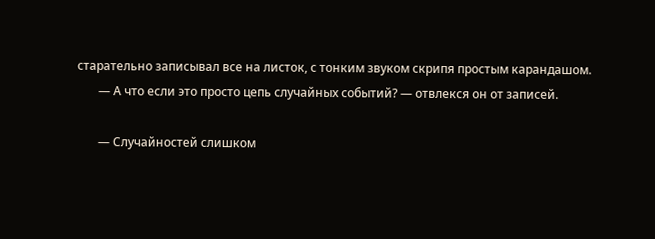старательно записывал все на листок, с тонким звуком скрипя простым карандашом.
       — А что если это просто цепь случайных событий? — отвлекся он от записей.

       — Случайностей слишком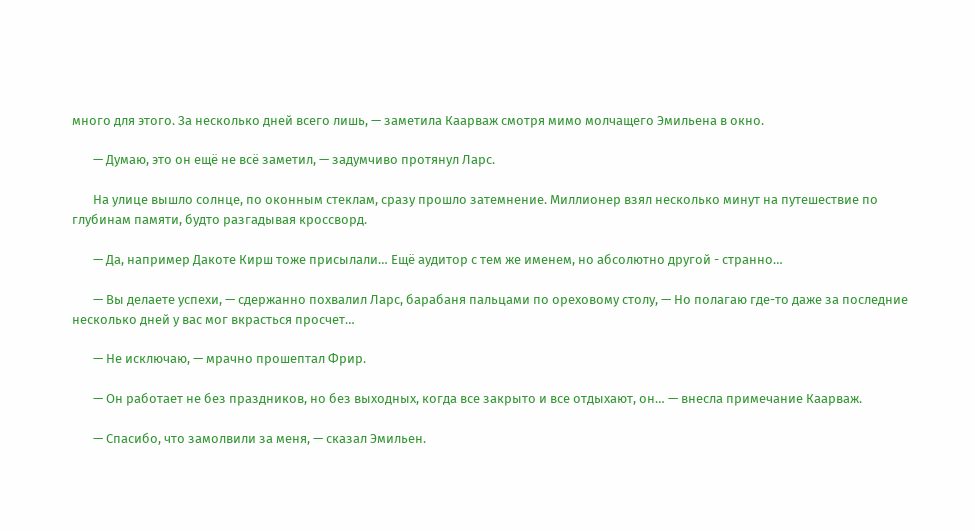много для этого. За несколько дней всего лишь, — заметила Каарваж смотря мимо молчащего Эмильена в окно.

       — Думаю, это он ещё не всё заметил, — задумчиво протянул Ларс.

       На улице вышло солнце, по оконным стеклам, сразу прошло затемнение. Миллионер взял несколько минут на путешествие по глубинам памяти, будто разгадывая кроссворд.

       — Да, например Дакоте Кирш тоже присылали… Ещё аудитор с тем же именем, но абсолютно другой - странно…

       — Вы делаете успехи, — сдержанно похвалил Ларс, барабаня пальцами по ореховому столу, — Но полагаю где-то даже за последние несколько дней у вас мог вкрасться просчет…

       — Не исключаю, — мрачно прошептал Фрир.

       — Он работает не без праздников, но без выходных, когда все закрыто и все отдыхают, он… — внесла примечание Каарваж.

       — Спасибо, что замолвили за меня, — сказал Эмильен.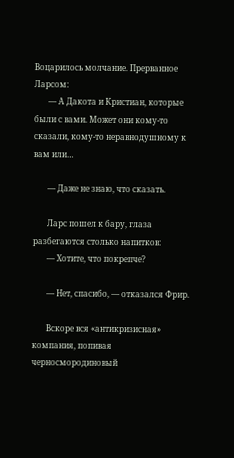Воцарилось молчание. Прерванное Ларсом:
       — А Дакота и Кристиан, которые были с вами. Может они кому-то сказали, кому-то неравнодушному к вам или…

       — Даже не знаю, что сказать.

       Ларс пошел к бару, глаза разбегаются столько напитков:
       — Хотите, что покрепче?

       — Нет, спасибо, — отказался Фрир.

       Вскоре вся «антикризисная» компания, попивая черносмородиновый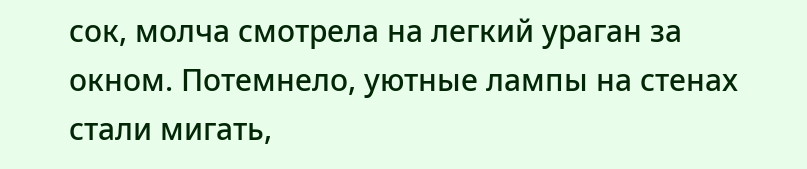сок, молча смотрела на легкий ураган за окном. Потемнело, уютные лампы на стенах стали мигать,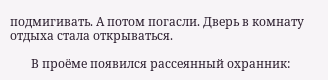подмигивать. А потом погасли. Дверь в комнату отдыха стала открываться.

       В проёме появился рассеянный охранник: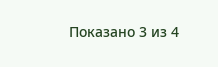Показано 3 из 4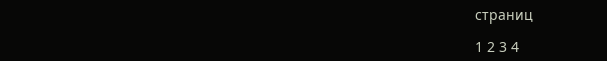страниц

1 2 3 4